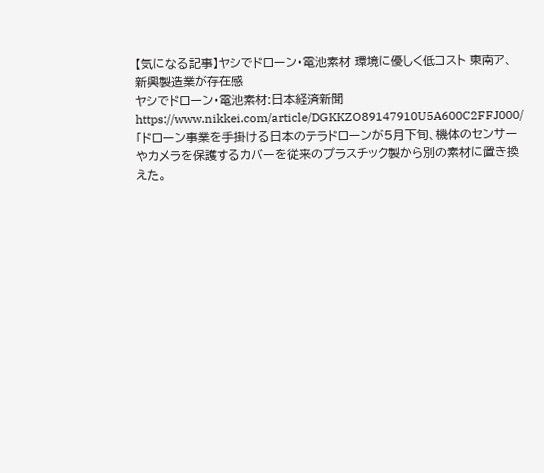【気になる記事】ヤシでドローン・電池素材 環境に優しく低コスト 東南ア、新興製造業が存在感
ヤシでドローン・電池素材:日本経済新聞 https://www.nikkei.com/article/DGKKZO89147910U5A600C2FFJ000/
「ドローン事業を手掛ける日本のテラドローンが5月下旬、機体のセンサーやカメラを保護するカバーを従来のプラスチック製から別の素材に置き換えた。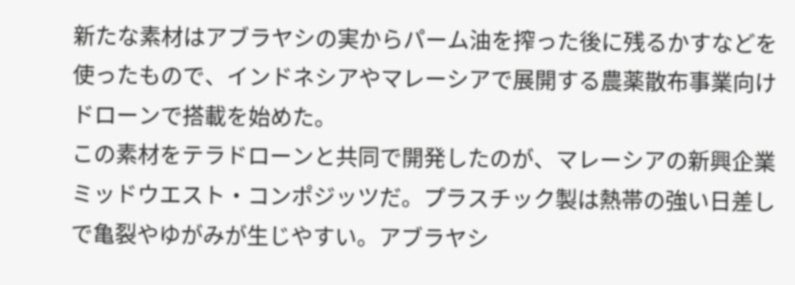新たな素材はアブラヤシの実からパーム油を搾った後に残るかすなどを使ったもので、インドネシアやマレーシアで展開する農薬散布事業向けドローンで搭載を始めた。
この素材をテラドローンと共同で開発したのが、マレーシアの新興企業ミッドウエスト・コンポジッツだ。プラスチック製は熱帯の強い日差しで亀裂やゆがみが生じやすい。アブラヤシ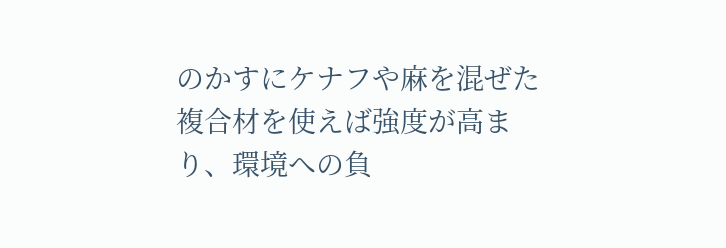のかすにケナフや麻を混ぜた複合材を使えば強度が高まり、環境への負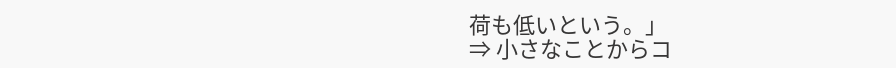荷も低いという。」
⇒ 小さなことからコ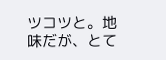ツコツと。地味だが、とて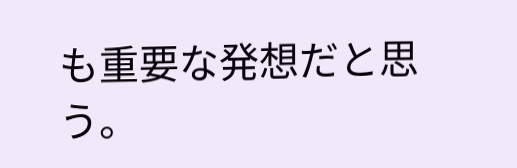も重要な発想だと思う。